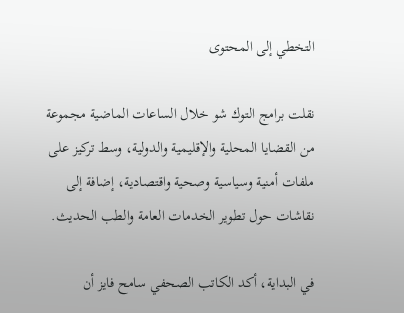التخطي إلى المحتوى

نقلت برامج التوك شو خلال الساعات الماضية مجموعة من القضايا المحلية والإقليمية والدولية، وسط تركيز على ملفات أمنية وسياسية وصحية واقتصادية، إضافة إلى نقاشات حول تطوير الخدمات العامة والطب الحديث.

في البداية، أكد الكاتب الصحفي سامح فايز أن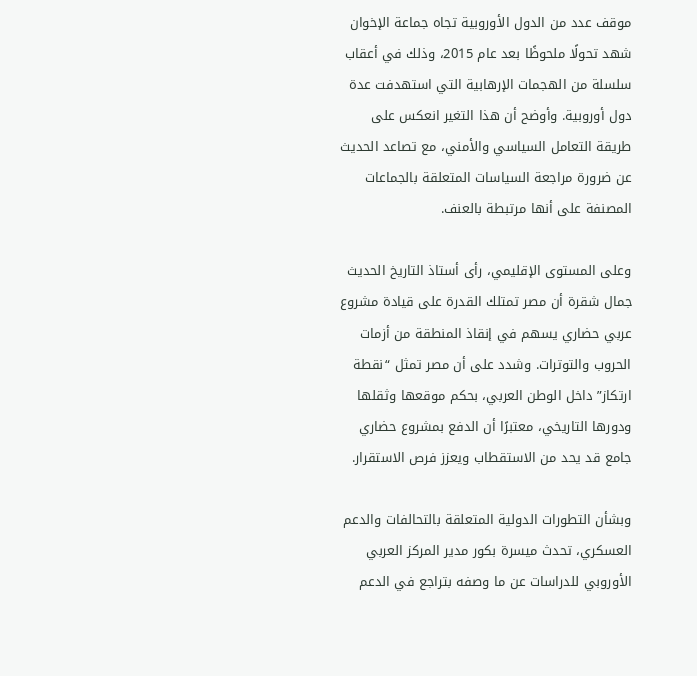موقف عدد من الدول الأوروبية تجاه جماعة الإخوان شهد تحولًا ملحوظًا بعد عام 2015، وذلك في أعقاب سلسلة من الهجمات الإرهابية التي استهدفت عدة دول أوروبية. وأوضح أن هذا التغير انعكس على طريقة التعامل السياسي والأمني، مع تصاعد الحديث عن ضرورة مراجعة السياسات المتعلقة بالجماعات المصنفة على أنها مرتبطة بالعنف.

وعلى المستوى الإقليمي، رأى أستاذ التاريخ الحديث جمال شقرة أن مصر تمتلك القدرة على قيادة مشروع عربي حضاري يسهم في إنقاذ المنطقة من أزمات الحروب والتوترات. وشدد على أن مصر تمثل “نقطة ارتكاز” داخل الوطن العربي، بحكم موقعها وثقلها ودورها التاريخي، معتبرًا أن الدفع بمشروع حضاري جامع قد يحد من الاستقطاب ويعزز فرص الاستقرار.

وبشأن التطورات الدولية المتعلقة بالتحالفات والدعم العسكري، تحدث ميسرة بكور مدير المركز العربي الأوروبي للدراسات عن ما وصفه بتراجع في الدعم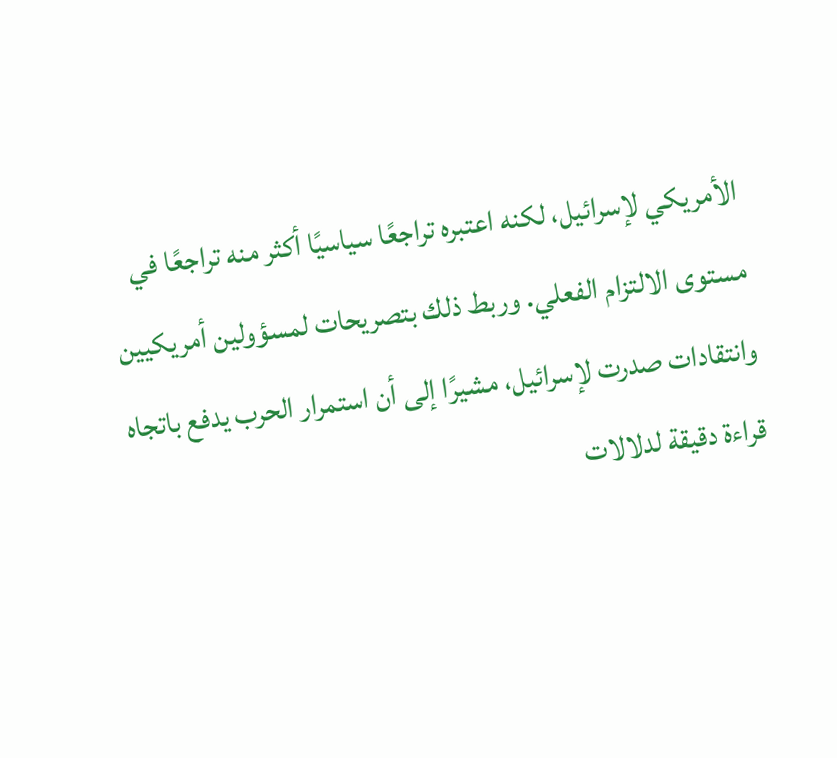الأمريكي لإسرائيل، لكنه اعتبره تراجعًا سياسيًا أكثر منه تراجعًا في مستوى الالتزام الفعلي. وربط ذلك بتصريحات لمسؤولين أمريكيين وانتقادات صدرت لإسرائيل، مشيرًا إلى أن استمرار الحرب يدفع باتجاه قراءة دقيقة لدلالات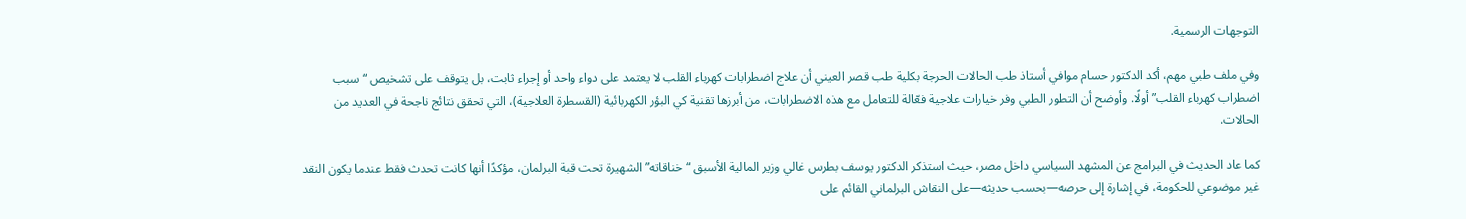التوجهات الرسمية.

وفي ملف طبي مهم، أكد الدكتور حسام موافي أستاذ طب الحالات الحرجة بكلية طب قصر العيني أن علاج اضطرابات كهرباء القلب لا يعتمد على دواء واحد أو إجراء ثابت، بل يتوقف على تشخيص “سبب اضطراب كهرباء القلب” أولًا. وأوضح أن التطور الطبي وفر خيارات علاجية فعّالة للتعامل مع هذه الاضطرابات، من أبرزها تقنية كي البؤر الكهربائية (القسطرة العلاجية)، التي تحقق نتائج ناجحة في العديد من الحالات.

كما عاد الحديث في البرامج عن المشهد السياسي داخل مصر، حيث استذكر الدكتور يوسف بطرس غالي وزير المالية الأسبق “خناقاته” الشهيرة تحت قبة البرلمان، مؤكدًا أنها كانت تحدث فقط عندما يكون النقد غير موضوعي للحكومة، في إشارة إلى حرصه—بحسب حديثه—على النقاش البرلماني القائم على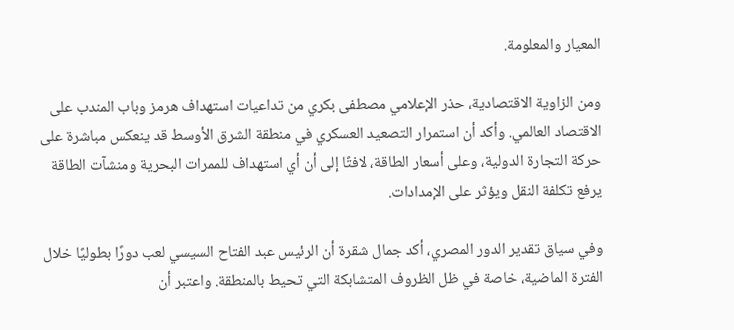المعيار والمعلومة.

ومن الزاوية الاقتصادية، حذر الإعلامي مصطفى بكري من تداعيات استهداف هرمز وباب المندب على الاقتصاد العالمي. وأكد أن استمرار التصعيد العسكري في منطقة الشرق الأوسط قد ينعكس مباشرة على حركة التجارة الدولية، وعلى أسعار الطاقة، لافتًا إلى أن أي استهداف للممرات البحرية ومنشآت الطاقة يرفع تكلفة النقل ويؤثر على الإمدادات.

وفي سياق تقدير الدور المصري، أكد جمال شقرة أن الرئيس عبد الفتاح السيسي لعب دورًا بطوليًا خلال الفترة الماضية، خاصة في ظل الظروف المتشابكة التي تحيط بالمنطقة. واعتبر أن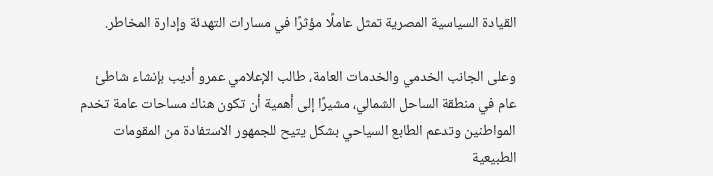القيادة السياسية المصرية تمثل عاملًا مؤثرًا في مسارات التهدئة وإدارة المخاطر.

وعلى الجانب الخدمي والخدمات العامة، طالب الإعلامي عمرو أديب بإنشاء شاطئ عام في منطقة الساحل الشمالي، مشيرًا إلى أهمية أن تكون هناك مساحات عامة تخدم المواطنين وتدعم الطابع السياحي بشكل يتيح للجمهور الاستفادة من المقومات الطبيعية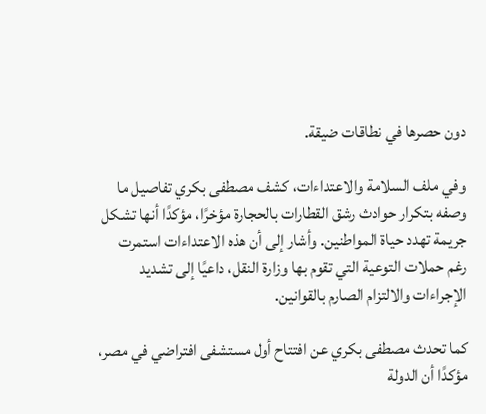دون حصرها في نطاقات ضيقة.

وفي ملف السلامة والاعتداءات، كشف مصطفى بكري تفاصيل ما وصفه بتكرار حوادث رشق القطارات بالحجارة مؤخرًا، مؤكدًا أنها تشكل جريمة تهدد حياة المواطنين. وأشار إلى أن هذه الاعتداءات استمرت رغم حملات التوعية التي تقوم بها وزارة النقل، داعيًا إلى تشديد الإجراءات والالتزام الصارم بالقوانين.

كما تحدث مصطفى بكري عن افتتاح أول مستشفى افتراضي في مصر، مؤكدًا أن الدولة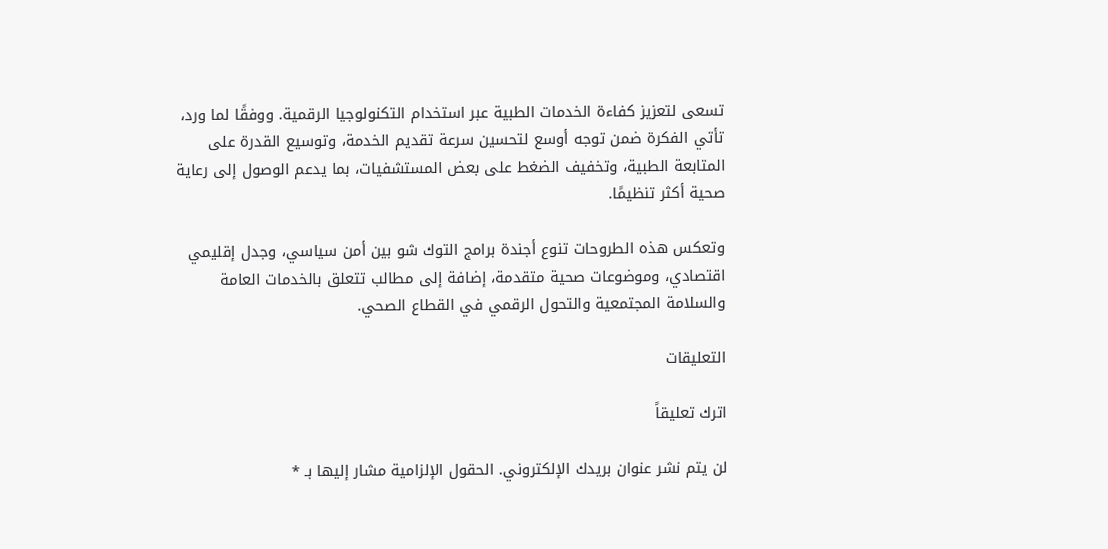تسعى لتعزيز كفاءة الخدمات الطبية عبر استخدام التكنولوجيا الرقمية. ووفقًا لما ورد، تأتي الفكرة ضمن توجه أوسع لتحسين سرعة تقديم الخدمة، وتوسيع القدرة على المتابعة الطبية، وتخفيف الضغط على بعض المستشفيات، بما يدعم الوصول إلى رعاية صحية أكثر تنظيمًا.

وتعكس هذه الطروحات تنوع أجندة برامج التوك شو بين أمن سياسي، وجدل إقليمي اقتصادي، وموضوعات صحية متقدمة، إضافة إلى مطالب تتعلق بالخدمات العامة والسلامة المجتمعية والتحول الرقمي في القطاع الصحي.

التعليقات

اترك تعليقاً

لن يتم نشر عنوان بريدك الإلكتروني. الحقول الإلزامية مشار إليها بـ *